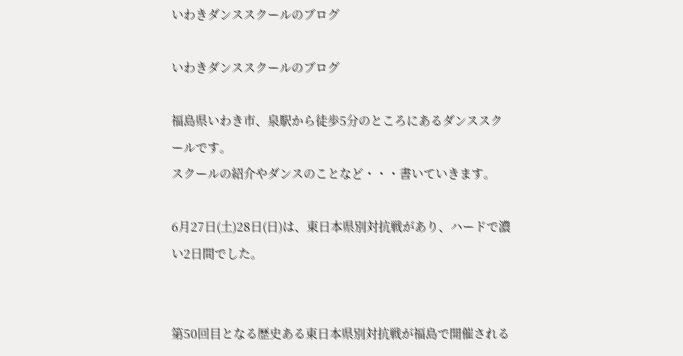いわきダンススクールのブログ

いわきダンススクールのブログ

福島県いわき市、泉駅から徒歩5分のところにあるダンススクールです。
スクールの紹介やダンスのことなど・・・書いていきます。

6月27日(土)28日(日)は、東日本県別対抗戦があり、ハードで濃い2日間でした。


第50回目となる歴史ある東日本県別対抗戦が福島で開催される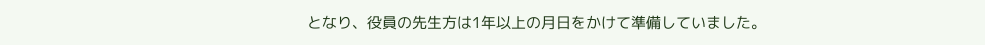となり、役員の先生方は1年以上の月日をかけて準備していました。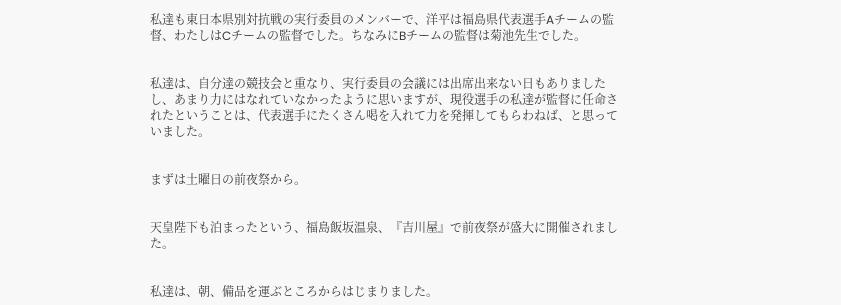私達も東日本県別対抗戦の実行委員のメンバーで、洋平は福島県代表選手Aチームの監督、わたしはCチームの監督でした。ちなみにBチームの監督は菊池先生でした。


私達は、自分達の競技会と重なり、実行委員の会議には出席出来ない日もありましたし、あまり力にはなれていなかったように思いますが、現役選手の私達が監督に任命されたということは、代表選手にたくさん喝を入れて力を発揮してもらわねば、と思っていました。


まずは土曜日の前夜祭から。


天皇陛下も泊まったという、福島飯坂温泉、『吉川屋』で前夜祭が盛大に開催されました。


私達は、朝、備品を運ぶところからはじまりました。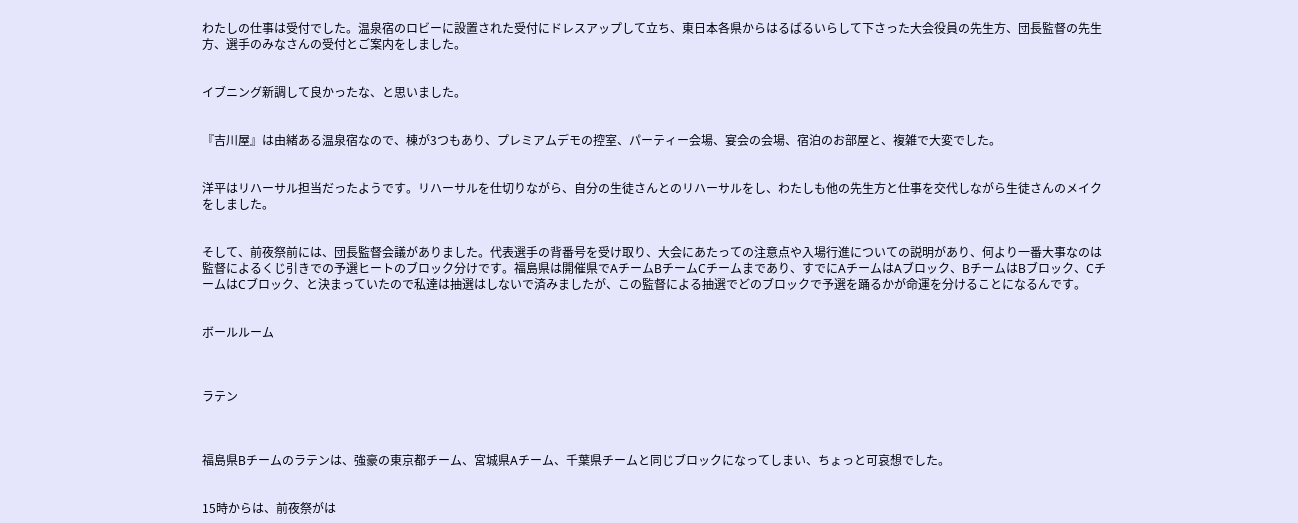わたしの仕事は受付でした。温泉宿のロビーに設置された受付にドレスアップして立ち、東日本各県からはるばるいらして下さった大会役員の先生方、団長監督の先生方、選手のみなさんの受付とご案内をしました。


イブニング新調して良かったな、と思いました。


『吉川屋』は由緒ある温泉宿なので、棟が3つもあり、プレミアムデモの控室、パーティー会場、宴会の会場、宿泊のお部屋と、複雑で大変でした。


洋平はリハーサル担当だったようです。リハーサルを仕切りながら、自分の生徒さんとのリハーサルをし、わたしも他の先生方と仕事を交代しながら生徒さんのメイクをしました。


そして、前夜祭前には、団長監督会議がありました。代表選手の背番号を受け取り、大会にあたっての注意点や入場行進についての説明があり、何より一番大事なのは監督によるくじ引きでの予選ヒートのブロック分けです。福島県は開催県でAチームBチームCチームまであり、すでにAチームはAブロック、BチームはBブロック、CチームはCブロック、と決まっていたので私達は抽選はしないで済みましたが、この監督による抽選でどのブロックで予選を踊るかが命運を分けることになるんです。


ボールルーム



ラテン



福島県Bチームのラテンは、強豪の東京都チーム、宮城県Aチーム、千葉県チームと同じブロックになってしまい、ちょっと可哀想でした。


15時からは、前夜祭がは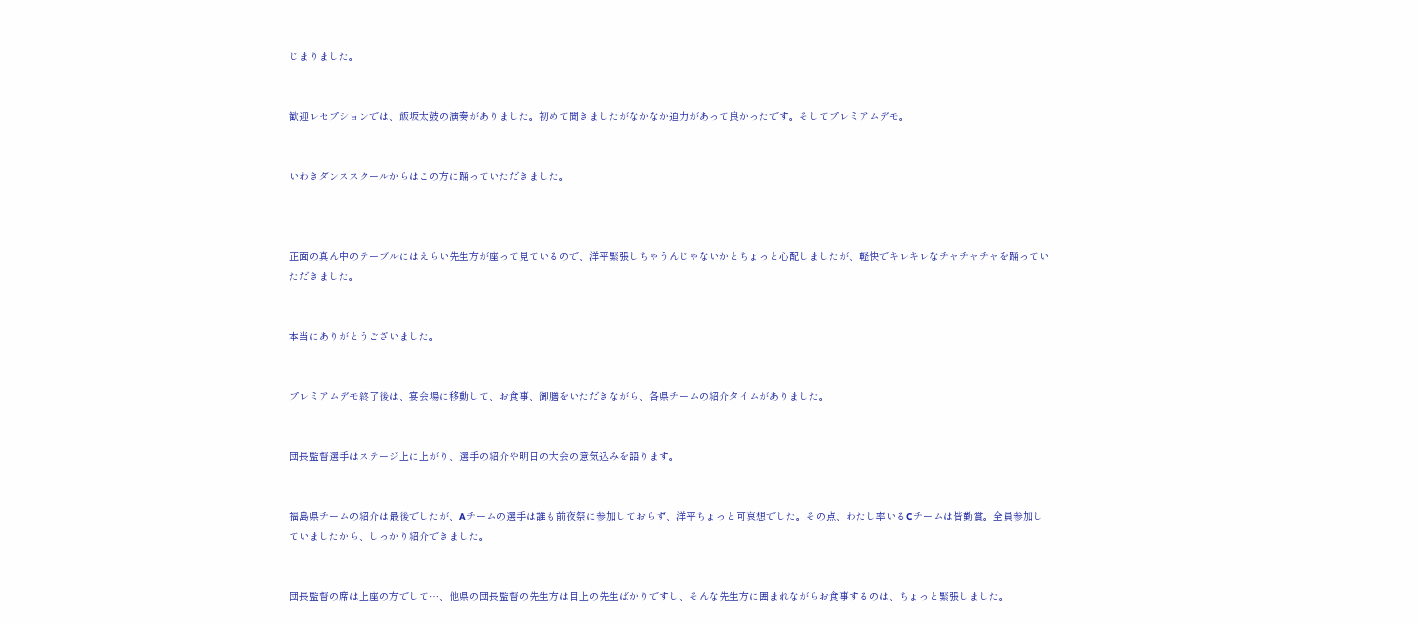じまりました。


歓迎レセプションでは、飯坂太鼓の演奏がありました。初めて聞きましたがなかなか迫力があって良かったです。そしてプレミアムデモ。


いわきダンススクールからはこの方に踊っていただきました。



正面の真ん中のテーブルにはえらい先生方が座って見ているので、洋平緊張しちゃうんじゃないかとちょっと心配しましたが、軽快でキレキレなチャチャチャを踊っていただきました。


本当にありがとうございました。


プレミアムデモ終了後は、宴会場に移動して、お食事、御膳をいただきながら、各県チームの紹介タイムがありました。


団長監督選手はステージ上に上がり、選手の紹介や明日の大会の意気込みを語ります。


福島県チームの紹介は最後でしたが、Aチームの選手は誰も前夜祭に参加しておらず、洋平ちょっと可哀想でした。その点、わたし率いるCチームは皆勤賞。全員参加していましたから、しっかり紹介できました。


団長監督の席は上座の方でして…、他県の団長監督の先生方は目上の先生ばかりですし、そんな先生方に囲まれながらお食事するのは、ちょっと緊張しました。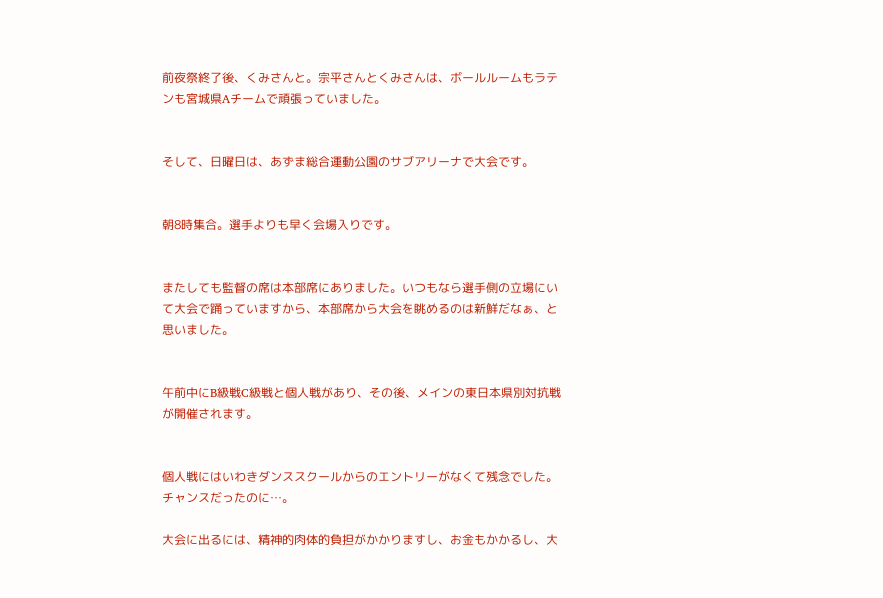前夜祭終了後、くみさんと。宗平さんとくみさんは、ボールルームもラテンも宮城県Aチームで頑張っていました。


そして、日曜日は、あずま総合運動公園のサブアリーナで大会です。


朝8時集合。選手よりも早く会場入りです。


またしても監督の席は本部席にありました。いつもなら選手側の立場にいて大会で踊っていますから、本部席から大会を眺めるのは新鮮だなぁ、と思いました。


午前中にB級戦C級戦と個人戦があり、その後、メインの東日本県別対抗戦が開催されます。


個人戦にはいわきダンススクールからのエントリーがなくて残念でした。チャンスだったのに…。

大会に出るには、精神的肉体的負担がかかりますし、お金もかかるし、大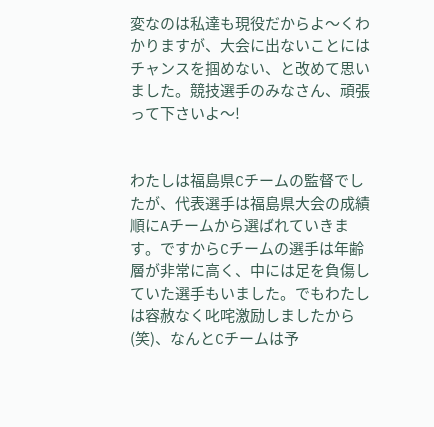変なのは私達も現役だからよ〜くわかりますが、大会に出ないことにはチャンスを掴めない、と改めて思いました。競技選手のみなさん、頑張って下さいよ〜!


わたしは福島県Cチームの監督でしたが、代表選手は福島県大会の成績順にAチームから選ばれていきます。ですからCチームの選手は年齢層が非常に高く、中には足を負傷していた選手もいました。でもわたしは容赦なく叱咤激励しましたから(笑)、なんとCチームは予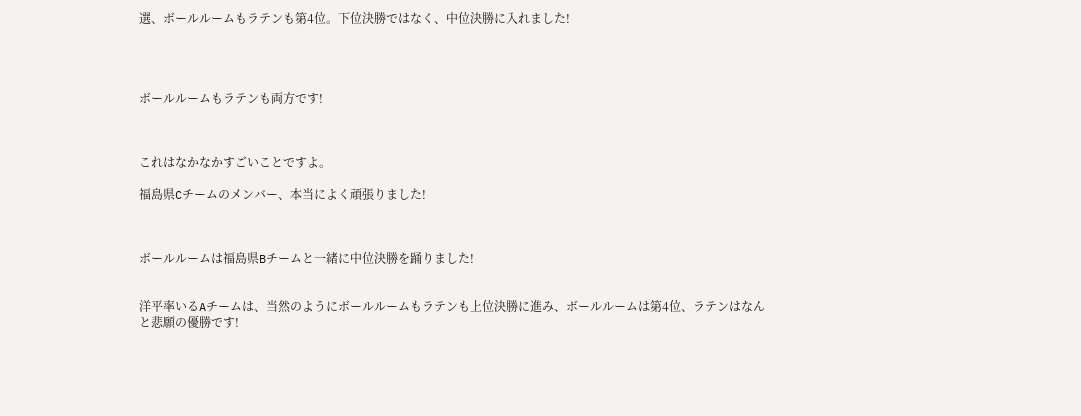選、ボールルームもラテンも第4位。下位決勝ではなく、中位決勝に入れました!




ボールルームもラテンも両方です!



これはなかなかすごいことですよ。

福島県Cチームのメンバー、本当によく頑張りました!



ボールルームは福島県Bチームと一緒に中位決勝を踊りました!


洋平率いるAチームは、当然のようにボールルームもラテンも上位決勝に進み、ボールルームは第4位、ラテンはなんと悲願の優勝です!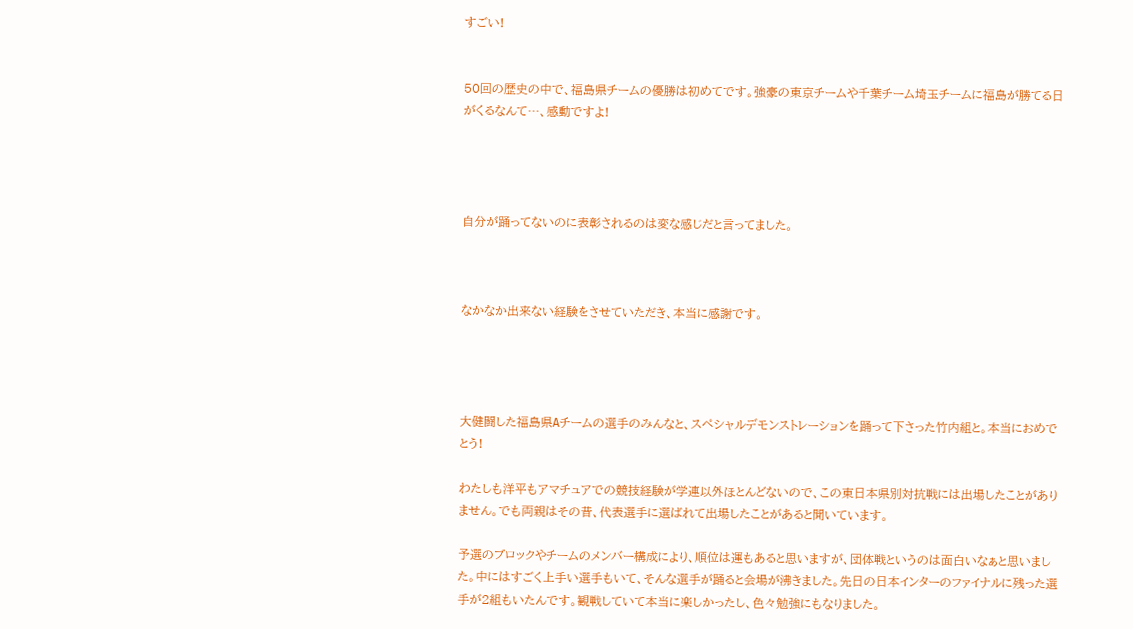すごい!


50回の歴史の中で、福島県チームの優勝は初めてです。強豪の東京チームや千葉チーム埼玉チームに福島が勝てる日がくるなんて…、感動ですよ!




自分が踊ってないのに表彰されるのは変な感じだと言ってました。



なかなか出来ない経験をさせていただき、本当に感謝です。




大健闘した福島県Aチームの選手のみんなと、スペシャルデモンストレーションを踊って下さった竹内組と。本当におめでとう!

わたしも洋平もアマチュアでの競技経験が学連以外ほとんどないので、この東日本県別対抗戦には出場したことがありません。でも両親はその昔、代表選手に選ばれて出場したことがあると聞いています。

予選のブロックやチームのメンバー構成により、順位は運もあると思いますが、団体戦というのは面白いなぁと思いました。中にはすごく上手い選手もいて、そんな選手が踊ると会場が沸きました。先日の日本インターのファイナルに残った選手が2組もいたんです。観戦していて本当に楽しかったし、色々勉強にもなりました。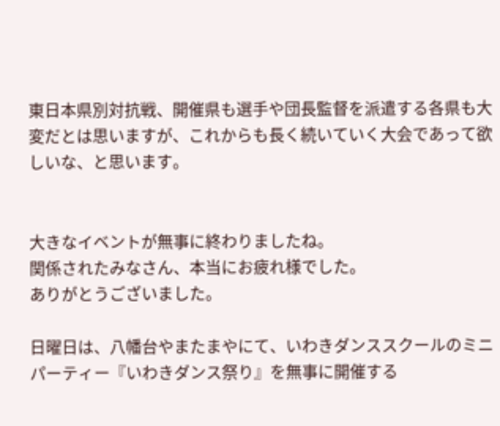東日本県別対抗戦、開催県も選手や団長監督を派遣する各県も大変だとは思いますが、これからも長く続いていく大会であって欲しいな、と思います。


大きなイベントが無事に終わりましたね。
関係されたみなさん、本当にお疲れ様でした。
ありがとうございました。

日曜日は、八幡台やまたまやにて、いわきダンススクールのミニパーティー『いわきダンス祭り』を無事に開催する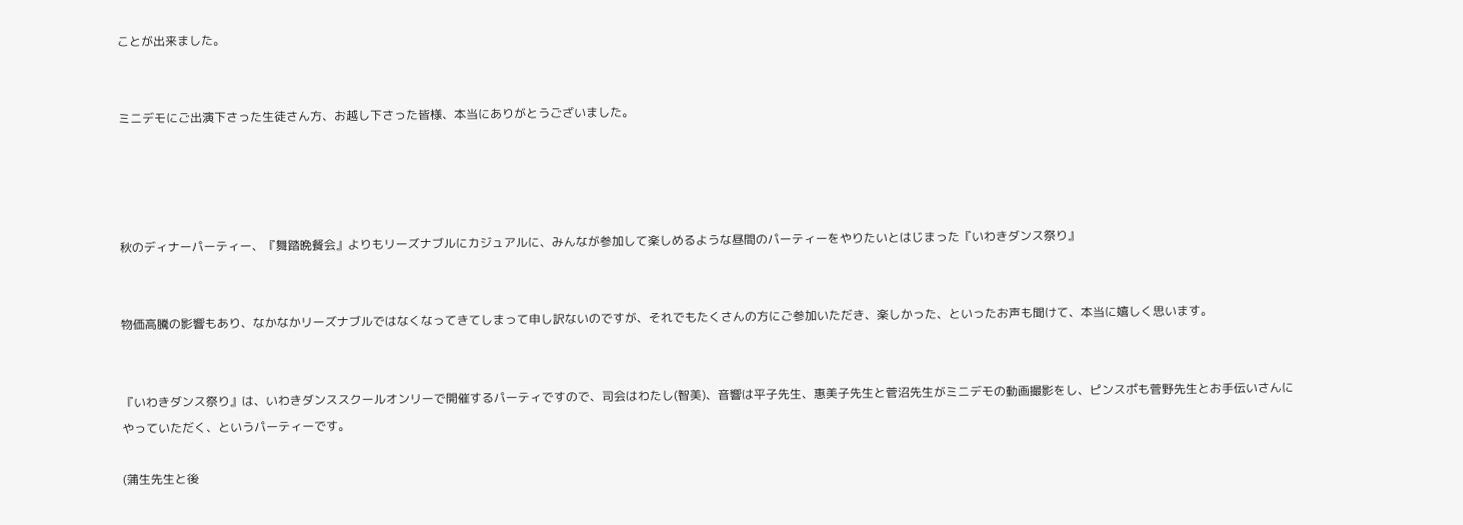ことが出来ました。


ミニデモにご出演下さった生徒さん方、お越し下さった皆様、本当にありがとうございました。




秋のディナーパーティー、『舞踏晩餐会』よりもリーズナブルにカジュアルに、みんなが参加して楽しめるような昼間のパーティーをやりたいとはじまった『いわきダンス祭り』


物価高騰の影響もあり、なかなかリーズナブルではなくなってきてしまって申し訳ないのですが、それでもたくさんの方にご参加いただき、楽しかった、といったお声も聞けて、本当に嬉しく思います。


『いわきダンス祭り』は、いわきダンススクールオンリーで開催するパーティですので、司会はわたし(智美)、音響は平子先生、惠美子先生と菅沼先生がミニデモの動画撮影をし、ピンスポも菅野先生とお手伝いさんにやっていただく、というパーティーです。

(蒲生先生と後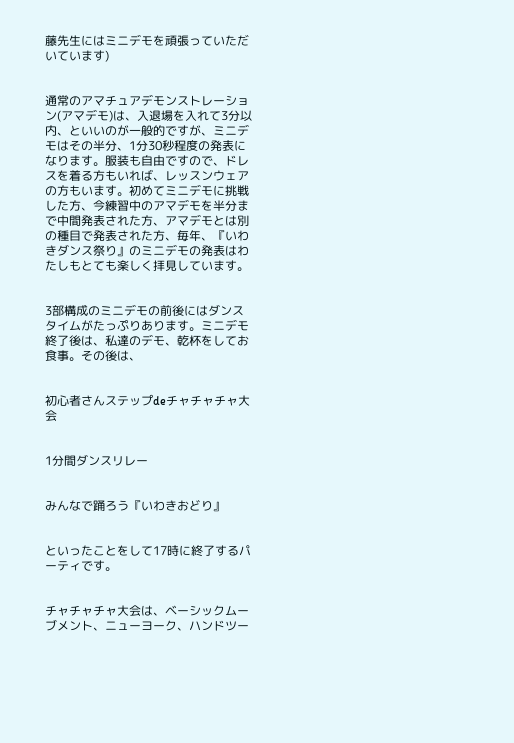藤先生にはミニデモを頑張っていただいています)


通常のアマチュアデモンストレーション(アマデモ)は、入退場を入れて3分以内、といいのが一般的ですが、ミニデモはその半分、1分30秒程度の発表になります。服装も自由ですので、ドレスを着る方もいれば、レッスンウェアの方もいます。初めてミニデモに挑戦した方、今練習中のアマデモを半分まで中間発表された方、アマデモとは別の種目で発表された方、毎年、『いわきダンス祭り』のミニデモの発表はわたしもとても楽しく拝見しています。


3部構成のミニデモの前後にはダンスタイムがたっぷりあります。ミニデモ終了後は、私達のデモ、乾杯をしてお食事。その後は、


初心者さんステップdeチャチャチャ大会


1分間ダンスリレー


みんなで踊ろう『いわきおどり』


といったことをして17時に終了するパーティです。


チャチャチャ大会は、ベーシックムーブメント、ニューヨーク、ハンドツー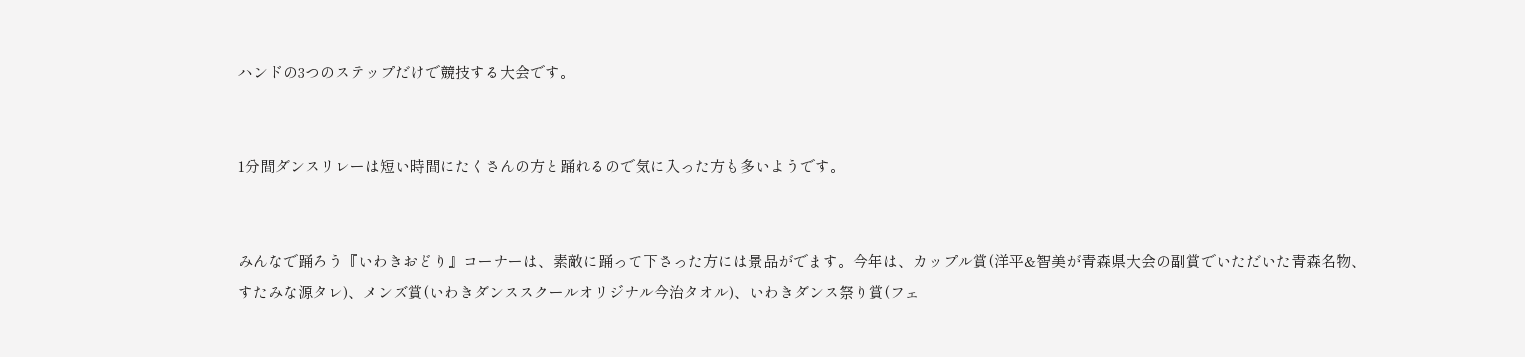ハンドの3つのステップだけで競技する大会です。


1分間ダンスリレーは短い時間にたくさんの方と踊れるので気に入った方も多いようです。


みんなで踊ろう『いわきおどり』コーナーは、素敵に踊って下さった方には景品がでます。今年は、カップル賞(洋平&智美が青森県大会の副賞でいただいた青森名物、すたみな源タレ)、メンズ賞(いわきダンススクールオリジナル今治タオル)、いわきダンス祭り賞(フェ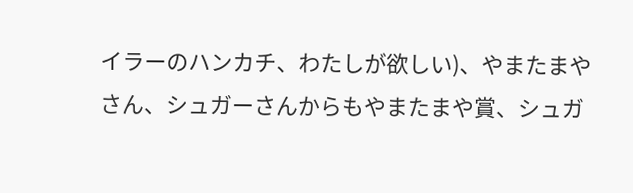イラーのハンカチ、わたしが欲しい)、やまたまやさん、シュガーさんからもやまたまや賞、シュガ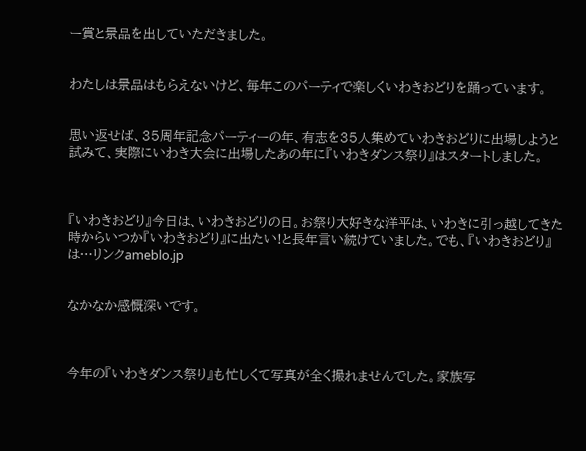ー賞と景品を出していただきました。


わたしは景品はもらえないけど、毎年このパーティで楽しくいわきおどりを踊っています。


思い返せば、35周年記念パーティーの年、有志を35人集めていわきおどりに出場しようと試みて、実際にいわき大会に出場したあの年に『いわきダンス祭り』はスタートしました。



『いわきおどり』今日は、いわきおどりの日。お祭り大好きな洋平は、いわきに引っ越してきた時からいつか『いわきおどり』に出たい!と長年言い続けていました。でも、『いわきおどり』は…リンクameblo.jp


なかなか感慨深いです。



今年の『いわきダンス祭り』も忙しくて写真が全く撮れませんでした。家族写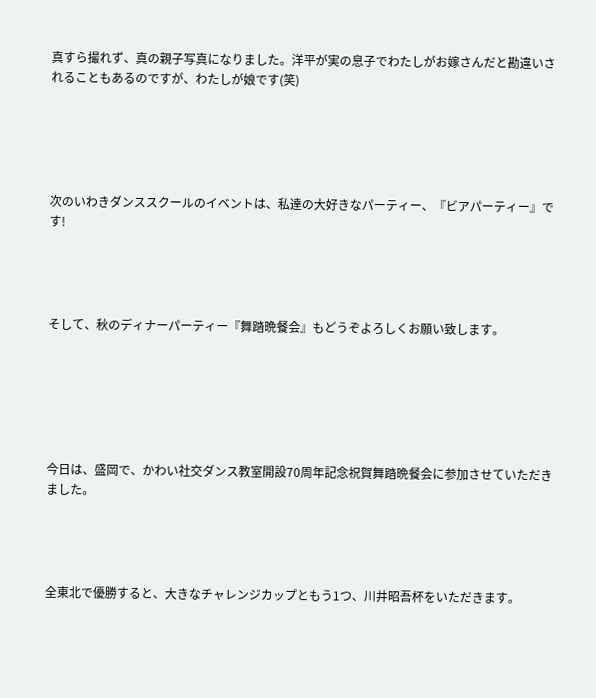真すら撮れず、真の親子写真になりました。洋平が実の息子でわたしがお嫁さんだと勘違いされることもあるのですが、わたしが娘です(笑)





次のいわきダンススクールのイベントは、私達の大好きなパーティー、『ビアパーティー』です!




そして、秋のディナーパーティー『舞踏晩餐会』もどうぞよろしくお願い致します。






今日は、盛岡で、かわい社交ダンス教室開設70周年記念祝賀舞踏晩餐会に参加させていただきました。




全東北で優勝すると、大きなチャレンジカップともう1つ、川井昭吾杯をいただきます。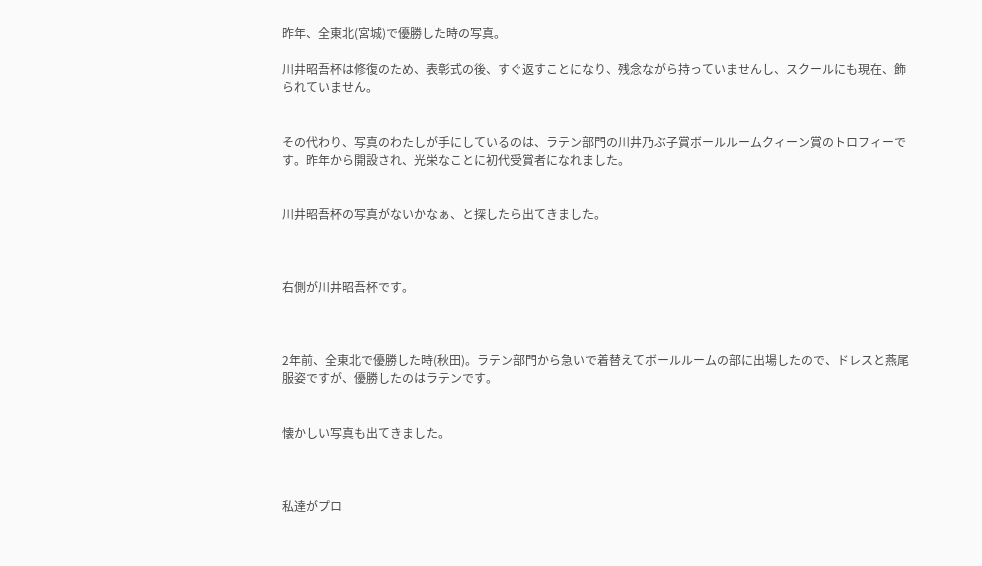昨年、全東北(宮城)で優勝した時の写真。

川井昭吾杯は修復のため、表彰式の後、すぐ返すことになり、残念ながら持っていませんし、スクールにも現在、飾られていません。


その代わり、写真のわたしが手にしているのは、ラテン部門の川井乃ぶ子賞ボールルームクィーン賞のトロフィーです。昨年から開設され、光栄なことに初代受賞者になれました。


川井昭吾杯の写真がないかなぁ、と探したら出てきました。



右側が川井昭吾杯です。



2年前、全東北で優勝した時(秋田)。ラテン部門から急いで着替えてボールルームの部に出場したので、ドレスと燕尾服姿ですが、優勝したのはラテンです。


懐かしい写真も出てきました。



私達がプロ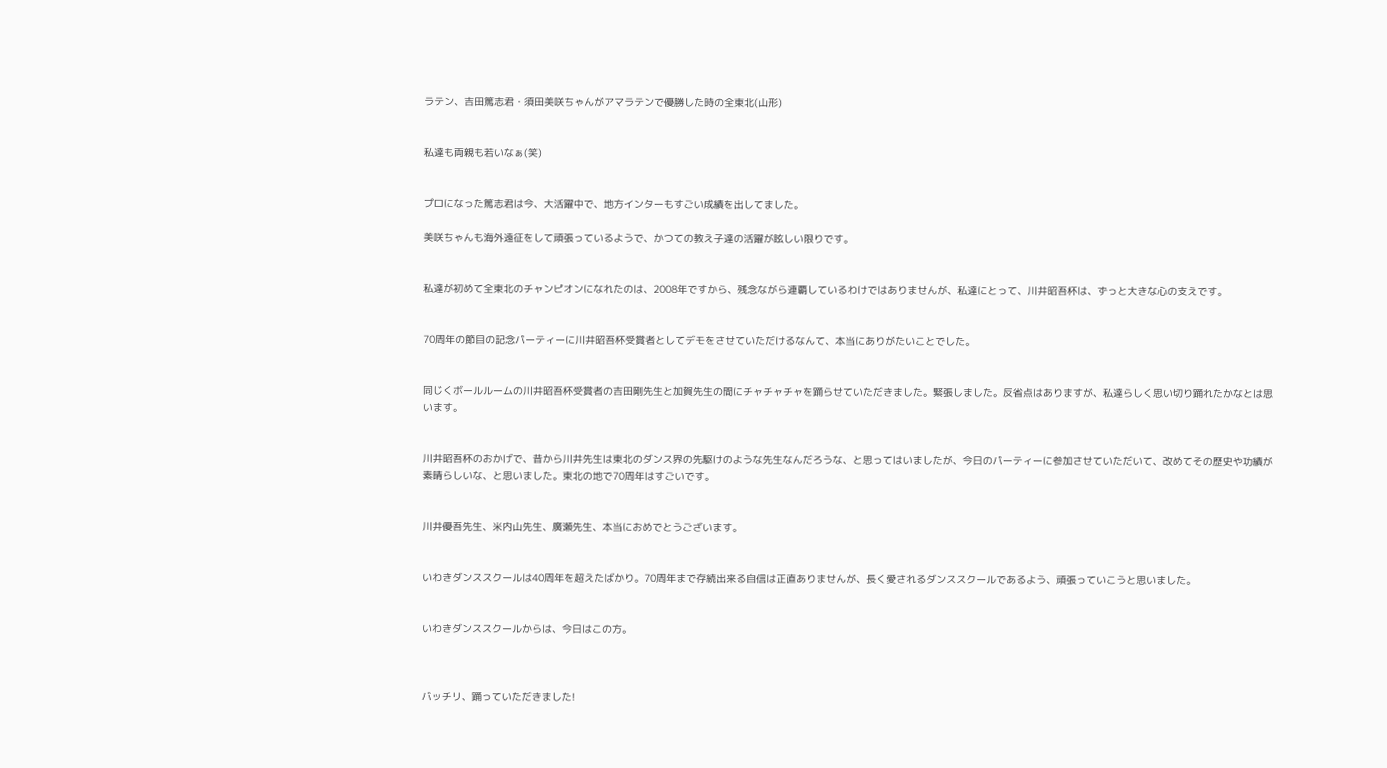ラテン、吉田篤志君・須田美咲ちゃんがアマラテンで優勝した時の全東北(山形)


私達も両親も若いなぁ(笑)


プロになった篤志君は今、大活躍中で、地方インターもすごい成績を出してました。

美咲ちゃんも海外遠征をして頑張っているようで、かつての教え子達の活躍が眩しい限りです。


私達が初めて全東北のチャンピオンになれたのは、2008年ですから、残念ながら連覇しているわけではありませんが、私達にとって、川井昭吾杯は、ずっと大きな心の支えです。


70周年の節目の記念パーティーに川井昭吾杯受賞者としてデモをさせていただけるなんて、本当にありがたいことでした。


同じくボールルームの川井昭吾杯受賞者の吉田剛先生と加賀先生の間にチャチャチャを踊らせていただきました。緊張しました。反省点はありますが、私達らしく思い切り踊れたかなとは思います。


川井昭吾杯のおかげで、昔から川井先生は東北のダンス界の先駆けのような先生なんだろうな、と思ってはいましたが、今日のパーティーに参加させていただいて、改めてその歴史や功績が素晴らしいな、と思いました。東北の地で70周年はすごいです。


川井優吾先生、米内山先生、廣瀬先生、本当におめでとうございます。


いわきダンススクールは40周年を超えたばかり。70周年まで存続出来る自信は正直ありませんが、長く愛されるダンススクールであるよう、頑張っていこうと思いました。


いわきダンススクールからは、今日はこの方。



バッチリ、踊っていただきました!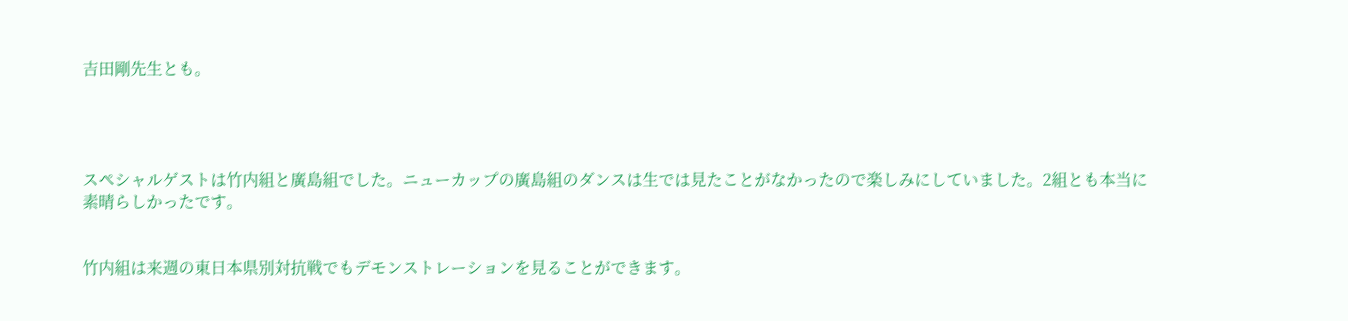吉田剛先生とも。




スペシャルゲストは竹内組と廣島組でした。ニューカップの廣島組のダンスは生では見たことがなかったので楽しみにしていました。2組とも本当に素晴らしかったです。


竹内組は来週の東日本県別対抗戦でもデモンストレーションを見ることができます。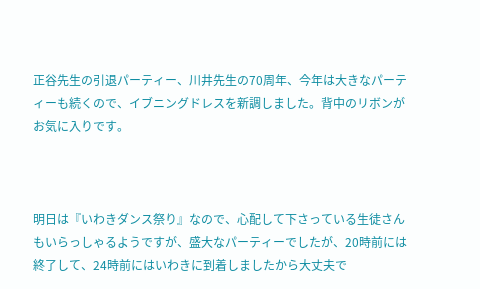正谷先生の引退パーティー、川井先生の70周年、今年は大きなパーティーも続くので、イブニングドレスを新調しました。背中のリボンがお気に入りです。



明日は『いわきダンス祭り』なので、心配して下さっている生徒さんもいらっしゃるようですが、盛大なパーティーでしたが、20時前には終了して、24時前にはいわきに到着しましたから大丈夫で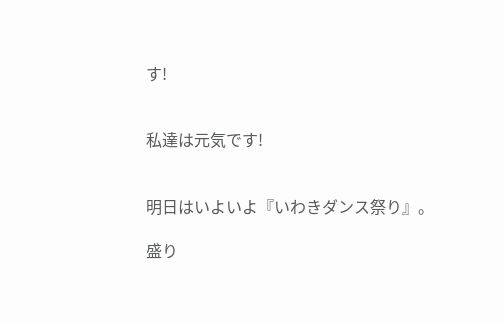す!


私達は元気です!


明日はいよいよ『いわきダンス祭り』。

盛り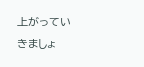上がっていきましょ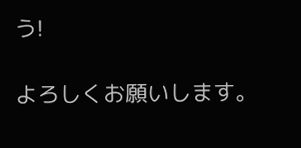う!

よろしくお願いします。